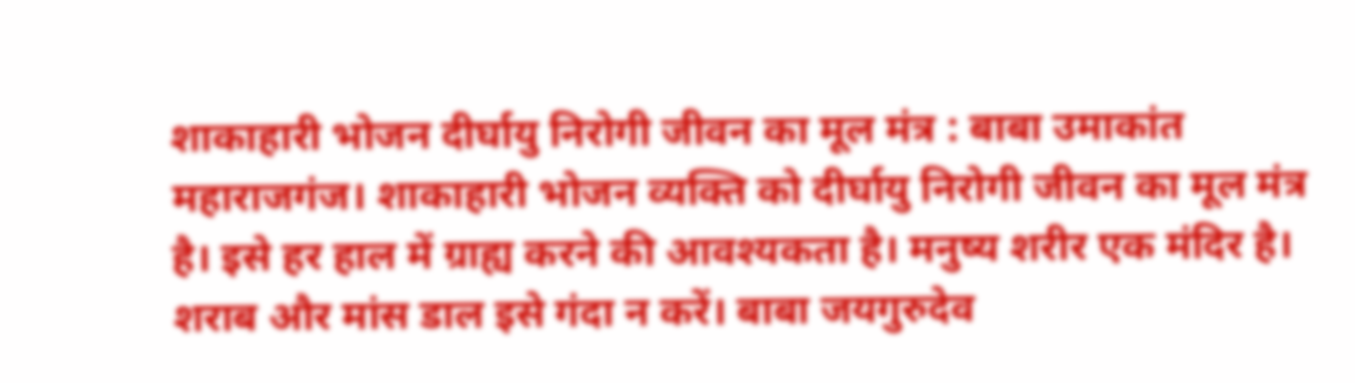शाकाहारी भोजन दीर्घायु निरोगी जीवन का मूल मंत्र : बाबा उमाकांत
महाराजगंज। शाकाहारी भोजन व्यक्ति को दीर्घायु निरोगी जीवन का मूल मंत्र है। इसे हर हाल में ग्राह्य करने की आवश्यकता है। मनुष्य शरीर एक मंदिर है। शराब और मांस डाल इसे गंदा न करें। बाबा जयगुरुदेव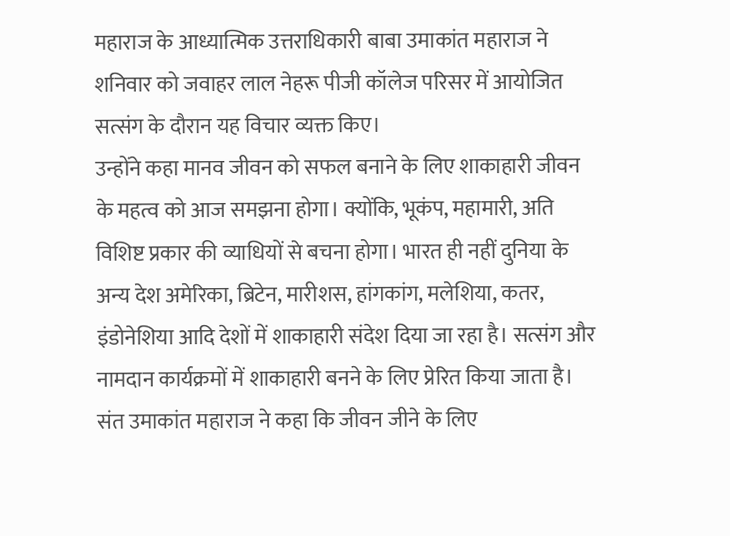महाराज के आध्यात्मिक उत्तराधिकारी बाबा उमाकांत महाराज ने शनिवार को जवाहर लाल नेहरू पीजी कॉलेज परिसर में आयोजित सत्संग के दौरान यह विचार व्यक्त किए।
उन्होंने कहा मानव जीवन को सफल बनाने के लिए शाकाहारी जीवन के महत्व को आज समझना होगा। क्योंकि, भूकंप, महामारी, अति विशिष्ट प्रकार की व्याधियों से बचना होगा। भारत ही नहीं दुनिया के अन्य देश अमेरिका, ब्रिटेन, मारीशस, हांगकांग, मलेशिया, कतर, इंडोनेशिया आदि देशों में शाकाहारी संदेश दिया जा रहा है। सत्संग और नामदान कार्यक्रमों में शाकाहारी बनने के लिए प्रेरित किया जाता है।
संत उमाकांत महाराज ने कहा कि जीवन जीने के लिए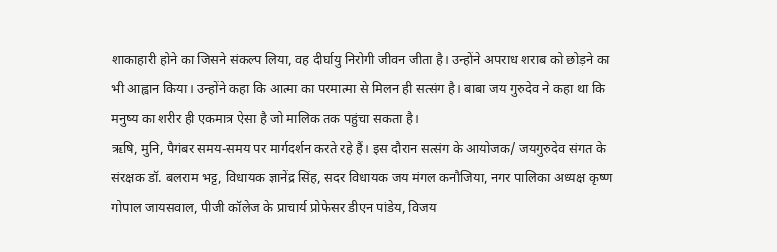शाकाहारी होने का जिसने संकल्प लिया, वह दीर्घायु निरोगी जीवन जीता है। उन्होंने अपराध शराब को छोड़ने का भी आह्वान किया। उन्होंने कहा कि आत्मा का परमात्मा से मिलन ही सत्संग है। बाबा जय गुरुदेव ने कहा था कि मनुष्य का शरीर ही एकमात्र ऐसा है जो मालिक तक पहुंचा सकता है।
ऋषि, मुनि, पैगंबर समय-समय पर मार्गदर्शन करते रहे हैं। इस दौरान सत्संग के आयोजक/ जयगुरुदेव संगत के संरक्षक डॉ. बलराम भट्ट, विधायक ज्ञानेंद्र सिंह, सदर विधायक जय मंगल कनौजिया, नगर पालिका अध्यक्ष कृष्ण गोपाल जायसवाल, पीजी कॉलेज के प्राचार्य प्रोफेसर डीएन पांडेय, विजय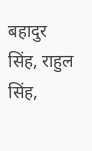बहादुर सिंह, राहुल सिंह,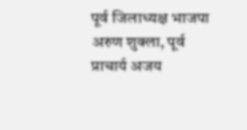पूर्व जिलाध्यक्ष भाजपा अरुण शुक्ला, पूर्व प्राचार्य अजय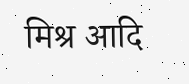मिश्र आदि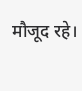मौजूद रहे।